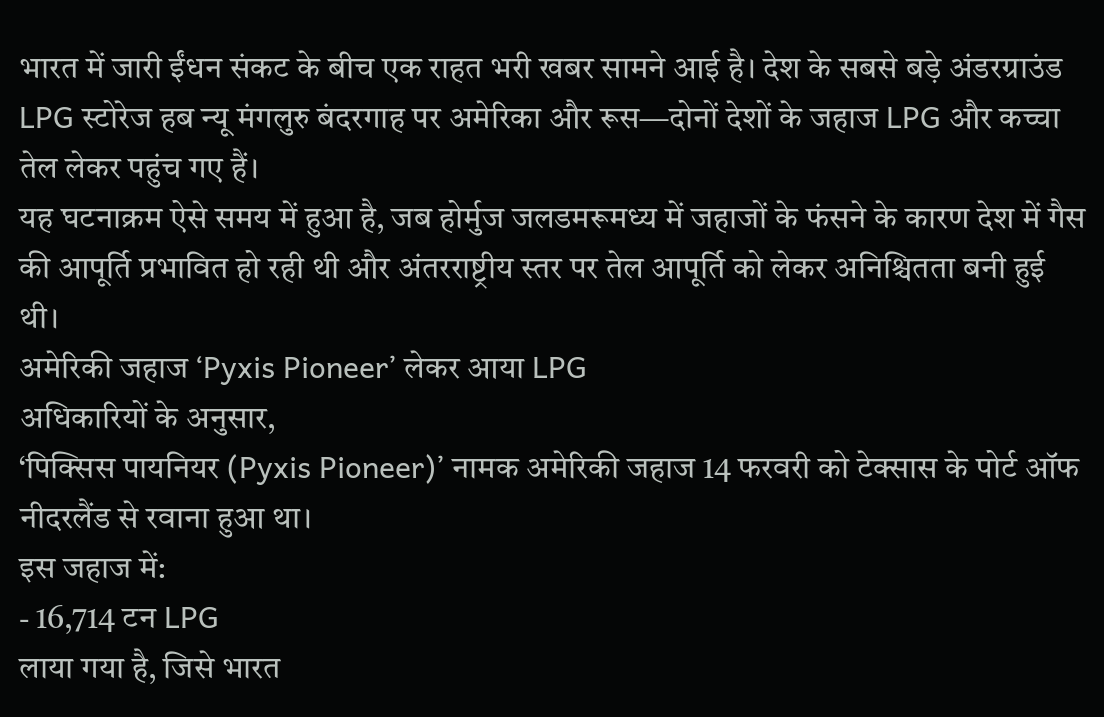भारत में जारी ईंधन संकट के बीच एक राहत भरी खबर सामने आई है। देश के सबसे बड़े अंडरग्राउंड LPG स्टोरेज हब न्यू मंगलुरु बंदरगाह पर अमेरिका और रूस—दोनों देशों के जहाज LPG और कच्चा तेल लेकर पहुंच गए हैं।
यह घटनाक्रम ऐसे समय में हुआ है, जब होर्मुज जलडमरूमध्य में जहाजों के फंसने के कारण देश में गैस की आपूर्ति प्रभावित हो रही थी और अंतरराष्ट्रीय स्तर पर तेल आपूर्ति को लेकर अनिश्चितता बनी हुई थी।
अमेरिकी जहाज ‘Pyxis Pioneer’ लेकर आया LPG
अधिकारियों के अनुसार,
‘पिक्सिस पायनियर (Pyxis Pioneer)’ नामक अमेरिकी जहाज 14 फरवरी को टेक्सास के पोर्ट ऑफ नीदरलैंड से रवाना हुआ था।
इस जहाज में:
- 16,714 टन LPG
लाया गया है, जिसे भारत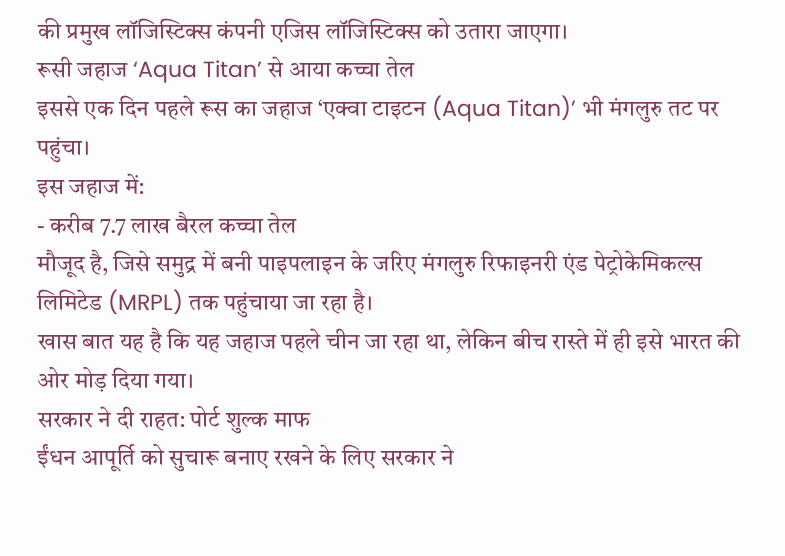की प्रमुख लॉजिस्टिक्स कंपनी एजिस लॉजिस्टिक्स को उतारा जाएगा।
रूसी जहाज ‘Aqua Titan’ से आया कच्चा तेल
इससे एक दिन पहले रूस का जहाज ‘एक्वा टाइटन (Aqua Titan)’ भी मंगलुरु तट पर पहुंचा।
इस जहाज में:
- करीब 7.7 लाख बैरल कच्चा तेल
मौजूद है, जिसे समुद्र में बनी पाइपलाइन के जरिए मंगलुरु रिफाइनरी एंड पेट्रोकेमिकल्स लिमिटेड (MRPL) तक पहुंचाया जा रहा है।
खास बात यह है कि यह जहाज पहले चीन जा रहा था, लेकिन बीच रास्ते में ही इसे भारत की ओर मोड़ दिया गया।
सरकार ने दी राहत: पोर्ट शुल्क माफ
ईंधन आपूर्ति को सुचारू बनाए रखने के लिए सरकार ने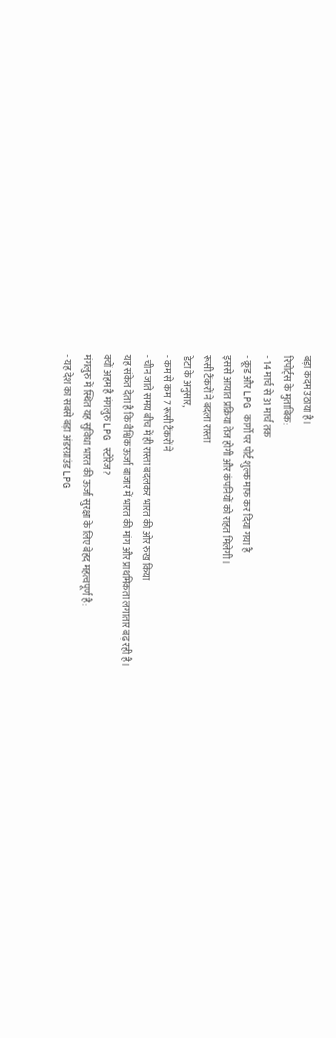बड़ा कदम उठाया है।
रिपोर्ट्स के मुताबिक:
- 14 मार्च से 31 मार्च तक
- क्रूड और LPG कार्गो पर पोर्ट शुल्क माफ कर दिया गया है
इससे आयात प्रक्रिया तेज होगी और कंपनियों को राहत मिलेगी।
रूसी टैंकरों ने बदला रास्ता
डेटा के अनुसार,
- कम से कम 7 रूसी टैंकरों ने
- चीन जाते समय बीच में ही रास्ता बदलकर भारत की ओर रुख किया
यह संकेत देता है कि वैश्विक ऊर्जा बाजार में भारत की मांग और प्राथमिकता लगातार बढ़ रही है।
क्यों अहम है मंगलुरु LPG स्टोरेज?
मंगलुरु में स्थित यह सुविधा भारत की ऊर्जा सुरक्षा के लिए बेहद महत्वपूर्ण है:
- यह देश का सबसे बड़ा अंडरग्राउंड LPG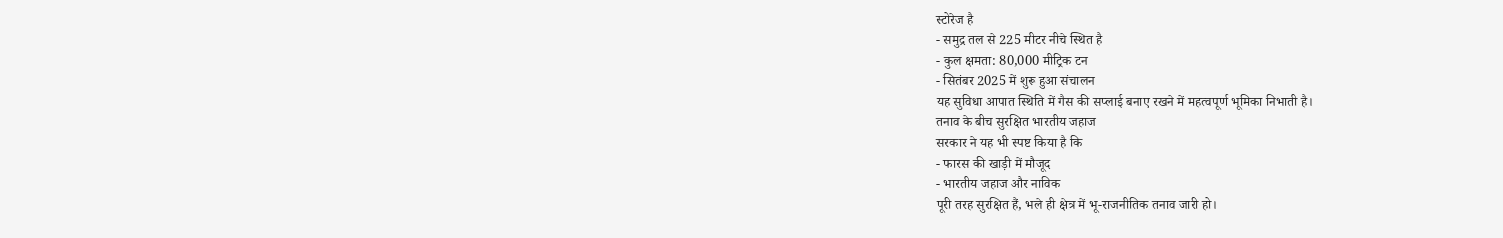स्टोरेज है
- समुद्र तल से 225 मीटर नीचे स्थित है
- कुल क्षमता: 80,000 मीट्रिक टन
- सितंबर 2025 में शुरू हुआ संचालन
यह सुविधा आपात स्थिति में गैस की सप्लाई बनाए रखने में महत्वपूर्ण भूमिका निभाती है।
तनाव के बीच सुरक्षित भारतीय जहाज
सरकार ने यह भी स्पष्ट किया है कि
- फारस की खाड़ी में मौजूद
- भारतीय जहाज और नाविक
पूरी तरह सुरक्षित हैं, भले ही क्षेत्र में भू-राजनीतिक तनाव जारी हो।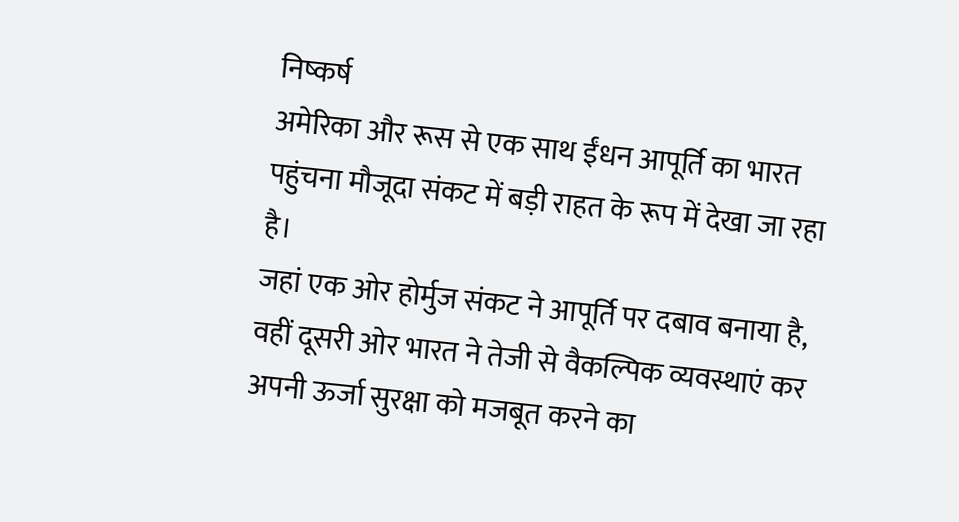निष्कर्ष
अमेरिका और रूस से एक साथ ईंधन आपूर्ति का भारत पहुंचना मौजूदा संकट में बड़ी राहत के रूप में देखा जा रहा है।
जहां एक ओर होर्मुज संकट ने आपूर्ति पर दबाव बनाया है, वहीं दूसरी ओर भारत ने तेजी से वैकल्पिक व्यवस्थाएं कर अपनी ऊर्जा सुरक्षा को मजबूत करने का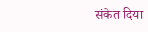संकेत दिया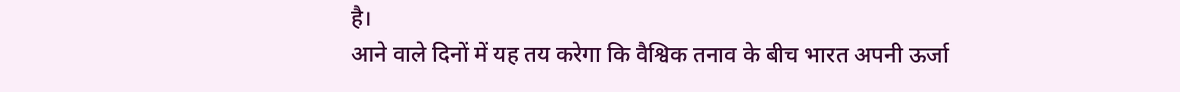है।
आने वाले दिनों में यह तय करेगा कि वैश्विक तनाव के बीच भारत अपनी ऊर्जा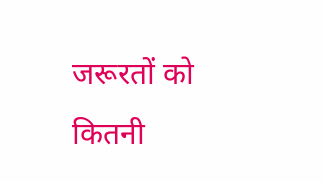जरूरतों को कितनी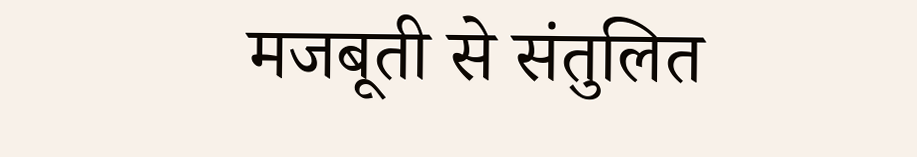मजबूती से संतुलित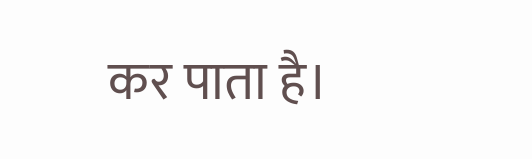कर पाता है।